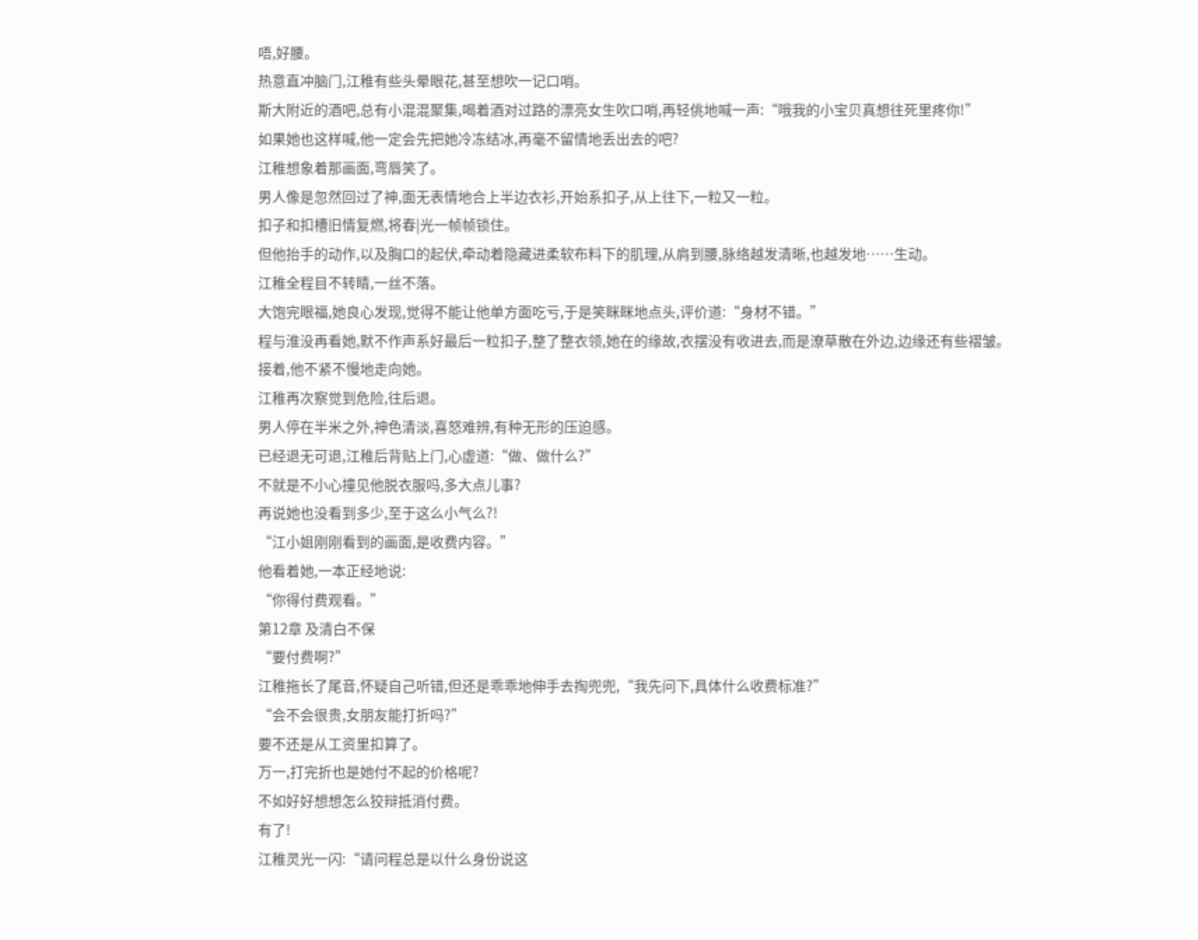唔,好腰。
热意直冲脑门,江稚有些头晕眼花,甚至想吹一记口哨。
斯大附近的酒吧,总有小混混聚集,喝着酒对过路的漂亮女生吹口哨,再轻佻地喊一声:“哦我的小宝贝真想往死里疼你!”
如果她也这样喊,他一定会先把她冷冻结冰,再毫不留情地丢出去的吧?
江稚想象着那画面,弯唇笑了。
男人像是忽然回过了神,面无表情地合上半边衣衫,开始系扣子,从上往下,一粒又一粒。
扣子和扣槽旧情复燃,将春|光一帧帧锁住。
但他抬手的动作,以及胸口的起伏,牵动着隐藏进柔软布料下的肌理,从肩到腰,脉络越发清晰,也越发地……生动。
江稚全程目不转睛,一丝不落。
大饱完眼福,她良心发现,觉得不能让他单方面吃亏,于是笑眯眯地点头,评价道:“身材不错。”
程与淮没再看她,默不作声系好最后一粒扣子,整了整衣领,她在的缘故,衣摆没有收进去,而是潦草散在外边,边缘还有些褶皱。
接着,他不紧不慢地走向她。
江稚再次察觉到危险,往后退。
男人停在半米之外,神色清淡,喜怒难辨,有种无形的压迫感。
已经退无可退,江稚后背贴上门,心虚道:“做、做什么?”
不就是不小心撞见他脱衣服吗,多大点儿事?
再说她也没看到多少,至于这么小气么?!
“江小姐刚刚看到的画面,是收费内容。”
他看着她,一本正经地说:
“你得付费观看。”
第12章 及清白不保
“要付费啊?”
江稚拖长了尾音,怀疑自己听错,但还是乖乖地伸手去掏兜兜,“我先问下,具体什么收费标准?”
“会不会很贵,女朋友能打折吗?”
要不还是从工资里扣算了。
万一,打完折也是她付不起的价格呢?
不如好好想想怎么狡辩抵消付费。
有了!
江稚灵光一闪:“请问程总是以什么身份说这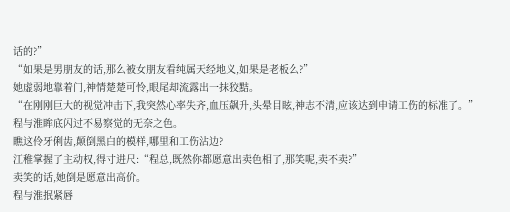话的?”
“如果是男朋友的话,那么被女朋友看纯属天经地义,如果是老板么?”
她虚弱地靠着门,神情楚楚可怜,眼尾却流露出一抹狡黠。
“在刚刚巨大的视觉冲击下,我突然心率失齐,血压飙升,头晕目眩,神志不清,应该达到申请工伤的标准了。”
程与淮眸底闪过不易察觉的无奈之色。
瞧这伶牙俐齿,颠倒黑白的模样,哪里和工伤沾边?
江稚掌握了主动权,得寸进尺:“程总,既然你都愿意出卖色相了,那笑呢,卖不卖?”
卖笑的话,她倒是愿意出高价。
程与淮抿紧唇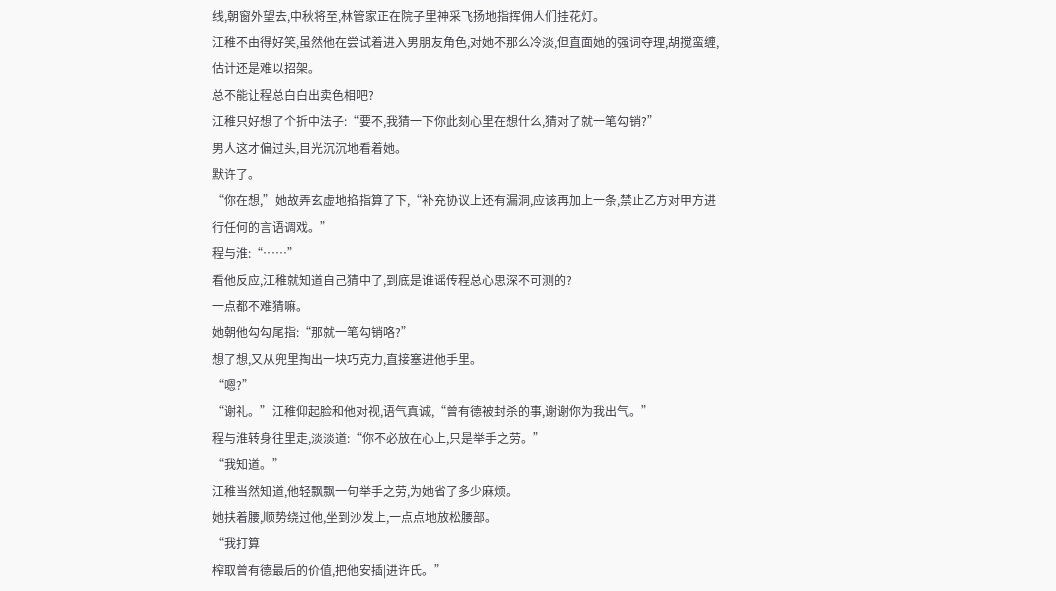线,朝窗外望去,中秋将至,林管家正在院子里神采飞扬地指挥佣人们挂花灯。
江稚不由得好笑,虽然他在尝试着进入男朋友角色,对她不那么冷淡,但直面她的强词夺理,胡搅蛮缠,估计还是难以招架。
总不能让程总白白出卖色相吧?
江稚只好想了个折中法子:“要不,我猜一下你此刻心里在想什么,猜对了就一笔勾销?”
男人这才偏过头,目光沉沉地看着她。
默许了。
“你在想,”她故弄玄虚地掐指算了下,“补充协议上还有漏洞,应该再加上一条,禁止乙方对甲方进行任何的言语调戏。”
程与淮:“……”
看他反应,江稚就知道自己猜中了,到底是谁谣传程总心思深不可测的?
一点都不难猜嘛。
她朝他勾勾尾指:“那就一笔勾销咯?”
想了想,又从兜里掏出一块巧克力,直接塞进他手里。
“嗯?”
“谢礼。”江稚仰起脸和他对视,语气真诚,“曾有德被封杀的事,谢谢你为我出气。”
程与淮转身往里走,淡淡道:“你不必放在心上,只是举手之劳。”
“我知道。”
江稚当然知道,他轻飘飘一句举手之劳,为她省了多少麻烦。
她扶着腰,顺势绕过他,坐到沙发上,一点点地放松腰部。
“我打算
榨取曾有德最后的价值,把他安插|进许氏。”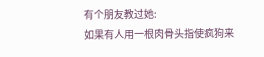有个朋友教过她:
如果有人用一根肉骨头指使疯狗来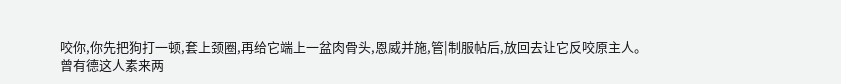咬你,你先把狗打一顿,套上颈圈,再给它端上一盆肉骨头,恩威并施,管|制服帖后,放回去让它反咬原主人。
曾有德这人素来两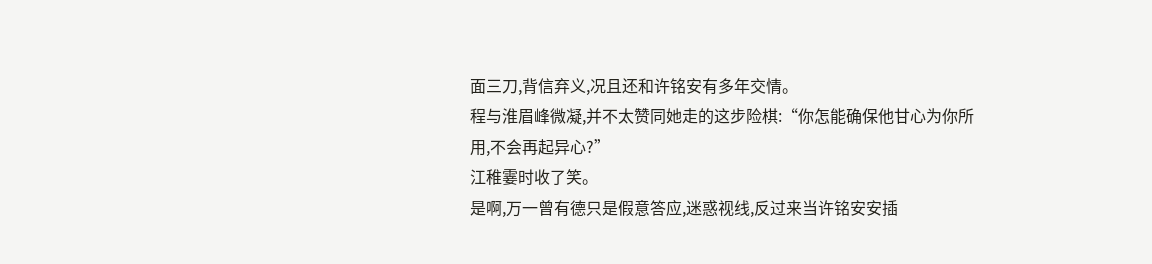面三刀,背信弃义,况且还和许铭安有多年交情。
程与淮眉峰微凝,并不太赞同她走的这步险棋:“你怎能确保他甘心为你所用,不会再起异心?”
江稚霎时收了笑。
是啊,万一曾有德只是假意答应,迷惑视线,反过来当许铭安安插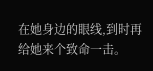在她身边的眼线,到时再给她来个致命一击。